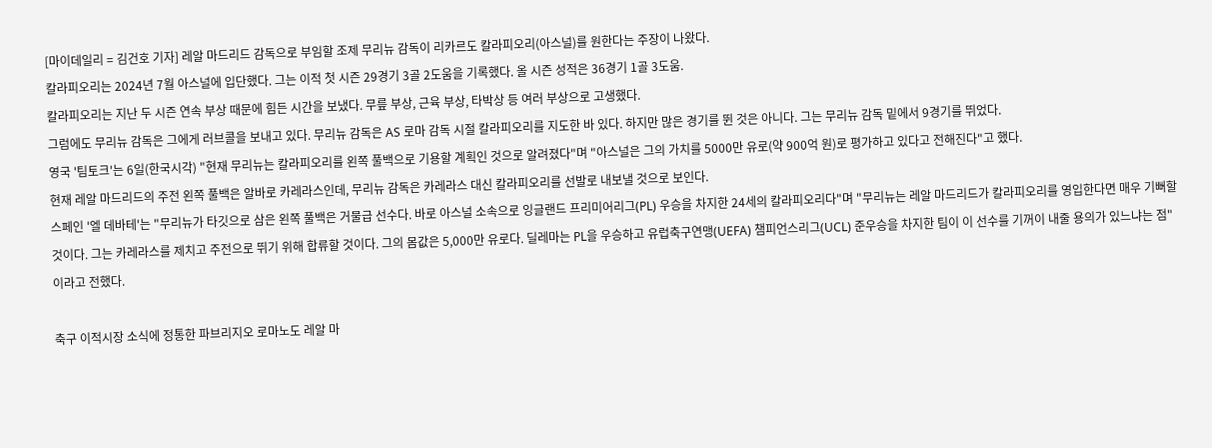[마이데일리 = 김건호 기자] 레알 마드리드 감독으로 부임할 조제 무리뉴 감독이 리카르도 칼라피오리(아스널)를 원한다는 주장이 나왔다.
칼라피오리는 2024년 7월 아스널에 입단했다. 그는 이적 첫 시즌 29경기 3골 2도움을 기록했다. 올 시즌 성적은 36경기 1골 3도움.
칼라피오리는 지난 두 시즌 연속 부상 때문에 힘든 시간을 보냈다. 무릎 부상, 근육 부상, 타박상 등 여러 부상으로 고생했다.
그럼에도 무리뉴 감독은 그에게 러브콜을 보내고 있다. 무리뉴 감독은 AS 로마 감독 시절 칼라피오리를 지도한 바 있다. 하지만 많은 경기를 뛴 것은 아니다. 그는 무리뉴 감독 밑에서 9경기를 뛰었다.
영국 '팀토크'는 6일(한국시각) "현재 무리뉴는 칼라피오리를 왼쪽 풀백으로 기용할 계획인 것으로 알려졌다"며 "아스널은 그의 가치를 5000만 유로(약 900억 원)로 평가하고 있다고 전해진다"고 했다.
현재 레알 마드리드의 주전 왼쪽 풀백은 알바로 카레라스인데, 무리뉴 감독은 카레라스 대신 칼라피오리를 선발로 내보낼 것으로 보인다.
스페인 '엘 데바테'는 "무리뉴가 타깃으로 삼은 왼쪽 풀백은 거물급 선수다. 바로 아스널 소속으로 잉글랜드 프리미어리그(PL) 우승을 차지한 24세의 칼라피오리다"며 "무리뉴는 레알 마드리드가 칼라피오리를 영입한다면 매우 기뻐할 것이다. 그는 카레라스를 제치고 주전으로 뛰기 위해 합류할 것이다. 그의 몸값은 5,000만 유로다. 딜레마는 PL을 우승하고 유럽축구연맹(UEFA) 챔피언스리그(UCL) 준우승을 차지한 팀이 이 선수를 기꺼이 내줄 용의가 있느냐는 점"이라고 전했다.

축구 이적시장 소식에 정통한 파브리지오 로마노도 레알 마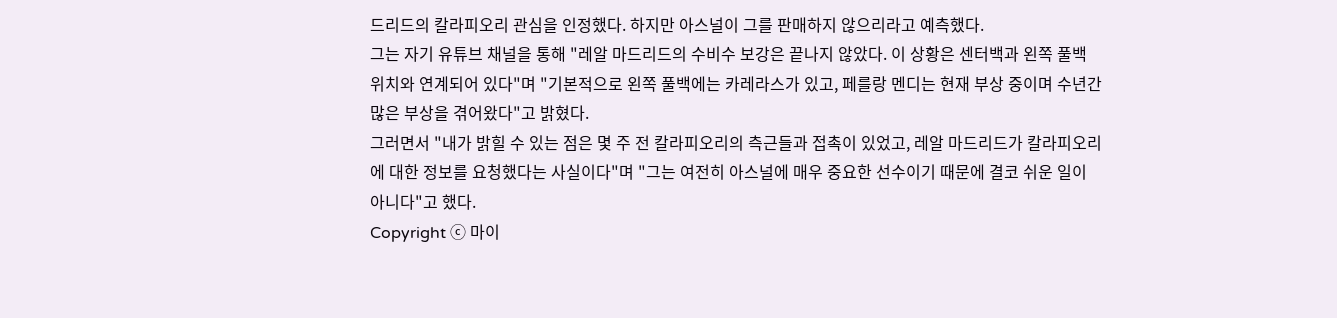드리드의 칼라피오리 관심을 인정했다. 하지만 아스널이 그를 판매하지 않으리라고 예측했다.
그는 자기 유튜브 채널을 통해 "레알 마드리드의 수비수 보강은 끝나지 않았다. 이 상황은 센터백과 왼쪽 풀백 위치와 연계되어 있다"며 "기본적으로 왼쪽 풀백에는 카레라스가 있고, 페를랑 멘디는 현재 부상 중이며 수년간 많은 부상을 겪어왔다"고 밝혔다.
그러면서 "내가 밝힐 수 있는 점은 몇 주 전 칼라피오리의 측근들과 접촉이 있었고, 레알 마드리드가 칼라피오리에 대한 정보를 요청했다는 사실이다"며 "그는 여전히 아스널에 매우 중요한 선수이기 때문에 결코 쉬운 일이 아니다"고 했다.
Copyright ⓒ 마이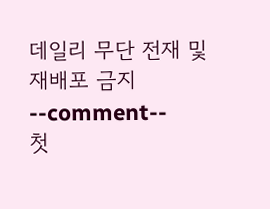데일리 무단 전재 및 재배포 금지
--comment--
첫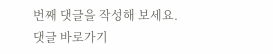번째 댓글을 작성해 보세요.
댓글 바로가기